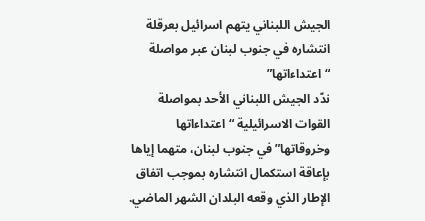الجيش اللبناني يتهم اسرائيل بعرقلة انتشاره في جنوب لبنان عبر مواصلة “اعتداءاتها”
ندّد الجيش اللبناني الأحد بمواصلة القوات الاسرائيلية “اعتداءاتها وخروقاتها” في جنوب لبنان، متهما إياها بإعاقة استكمال انتشاره بموجب اتفاق الإطار الذي وقعه البلدان الشهر الماضي.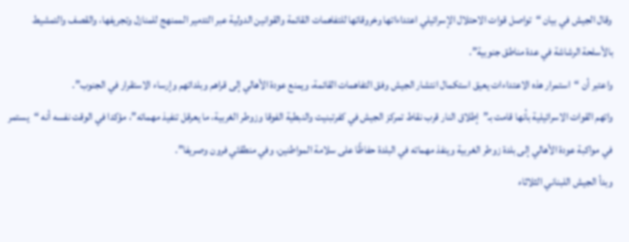وقال الجيش في بيان “تواصل قوات الاحتلال الإسرائيلي اعتداءاتها وخروقاتها للتفاهمات القائمة والقوانين الدولية عبر التدمير الممنهج للمنازل وتجريفها، والقصف والتمشيط بالأسلحة الرشاشة في عدة مناطق جنوبية”.
واعتبر أن “استمرار هذه الاعتداءات يعيق استكمال انتشار الجيش وفق التفاهمات القائمة، ويمنع عودة الأهالي إلى قراهم وبلداتهم وإرساء الاستقرار في الجنوب”.
واتهم القوات الاسرائيلية بأنها قامت بـ”إطلاق النار قرب نقاط تمركز الجيش في كفرتبنيت والنبطية الفوقا وزوطر الغربية، ما يعرقل تنفيذ مهماته”، مؤكدا في الوقت نفسه أنه “يستمر في مواكبة عودة الأهالي إلى بلدة زوطر الغربية وينفذ مهماته في البلدة حفاظًا على سلامة المواطنين، وفي منطقتَي فرون وصريفا”.
وبدأ الجيش اللبناني الثلاثاء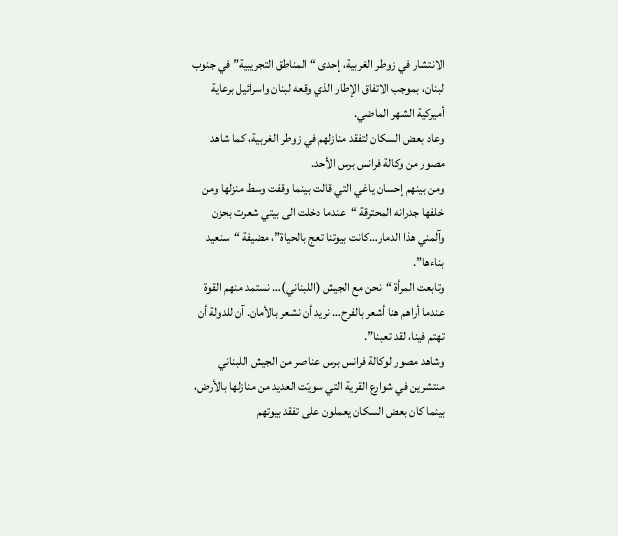الانتشار في زوطر الغربية، إحدى “المناطق التجريبية” في جنوب لبنان، بموجب الاتفاق الإطار الذي وقعه لبنان واسرائيل برعاية أميركية الشهر الماضي.
وعاد بعض السكان لتفقد منازلهم في زوطر الغربية، كما شاهد مصور من وكالة فرانس برس الأحد.
ومن بينهم إحسان ياغي التي قالت بينما وقفت وسط منزلها ومن خلفها جدرانه المحترقة “عندما دخلت الى بيتي شعرت بحزن وآلمني هذا الدمار…كانت بيوتنا تعج بالحياة”، مضيفة “سنعيد بناءها”.
وتابعت المرأة “نحن مع الجيش (اللبناني)… نستمد منهم القوة عندما أراهم هنا أشعر بالفرح… نريد أن نشعر بالأمان. آن للدولة أن تهتم فينا، لقد تعبنا”.
وشاهد مصور لوكالة فرانس برس عناصر من الجيش اللبناني منتشرين في شوارع القرية التي سويّت العديد من منازلها بالأرض، بينما كان بعض السكان يعملون على تفقد بيوتهم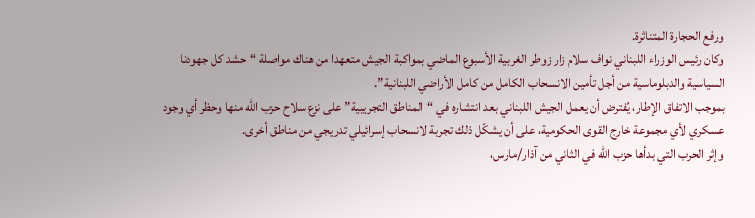ورفع الحجارة المتناثرة.
وكان رئيس الوزراء اللبناني نواف سلام زار زوطر الغربية الأسبوع الماضي بمواكبة الجيش متعهدا من هناك مواصلة “حشد كل جهودنا السياسية والدبلوماسية من أجل تأمين الانسحاب الكامل من كامل الأراضي اللبنانية”.
بموجب الاتفاق الإطار، يُفترض أن يعمل الجيش اللبناني بعد انتشاره في “المناطق التجريبية” على نزع سلاح حزب الله منها وحظر أي وجود عسكري لأي مجموعة خارج القوى الحكومية، على أن يشكّل ذلك تجربة لانسحاب إسرائيلي تدريجي من مناطق أخرى.
وإثر الحرب التي بدأها حزب الله في الثاني من آذار/مارس،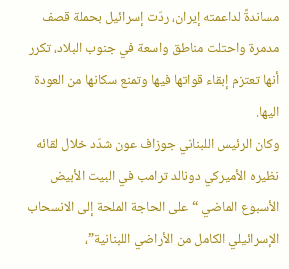مساندةً لداعمته إيران، ردّت إسرائيل بحملة قصف مدمرة واحتلت مناطق واسعة في جنوب البلاد، تكرر أنها تعتزم إبقاء قواتها فيها وتمنع سكانها من العودة اليها.
وكان الرئيس اللبناني جوزاف عون شدّد خلال لقائه نظيره الأميركي دونالد ترامب في البيت الأبيض الأسبوع الماضي “على الحاجة الملحة إلى الانسحاب الإسرائيلي الكامل من الأراضي اللبنانية”،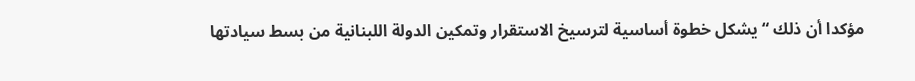مؤكدا أن ذلك “يشكل خطوة أساسية لترسيخ الاستقرار وتمكين الدولة اللبنانية من بسط سيادتها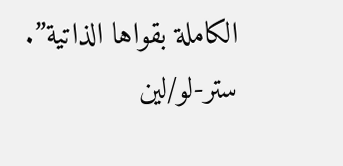الكاملة بقواها الذاتية”.
ستر-لو/لين